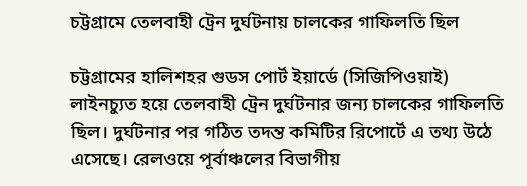চট্টগ্রামে তেলবাহী ট্রেন দুর্ঘটনায় চালকের গাফিলতি ছিল

চট্টগ্রামের হালিশহর গুডস পোর্ট ইয়ার্ডে (সিজিপিওয়াই) লাইনচ্যুত হয়ে তেলবাহী ট্রেন দুর্ঘটনার জন্য চালকের গাফিলতি ছিল। দুর্ঘটনার পর গঠিত তদন্ত কমিটির রিপোর্টে এ তথ্য উঠে এসেছে। রেলওয়ে পূর্বাঞ্চলের বিভাগীয়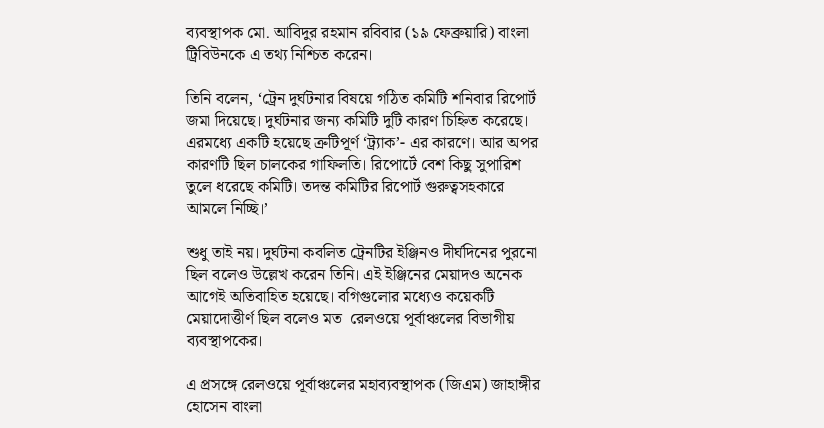ব্যবস্থাপক মো. আবিদুর রহমান রবিবার (১৯ ফেব্রুয়ারি) বাংলা ট্রিবিউনকে এ তথ্য নিশ্চিত করেন।

তিনি বলেন, ‘ট্রেন দুর্ঘটনার বিষয়ে গঠিত কমিটি শনিবার রিপোর্ট জমা দিয়েছে। দুর্ঘটনার জন্য কমিটি দুটি কারণ চিহ্নিত করেছে। এরমধ্যে একটি হয়েছে ত্রুটিপূর্ণ ‘ট্র্যাক’- এর কারণে। আর অপর কারণটি ছিল চালকের গাফিলতি। রিপোর্টে বেশ কিছু সুপারিশ তুলে ধরেছে কমিটি। তদন্ত কমিটির রিপোর্ট গুরুত্বসহকারে আমলে নিচ্ছি।’

শুধু তাই নয়। দুর্ঘটনা কবলিত ট্রেনটির ইঞ্জিনও দীর্ঘদিনের পুরনো ছিল বলেও উল্লেখ করেন তিনি। এই ইঞ্জিনের মেয়াদও অনেক আগেই অতিবাহিত হয়েছে। বগিগুলোর মধ্যেও কয়েকটি মেয়াদোত্তীর্ণ ছিল বলেও মত  রেলওয়ে পূর্বাঞ্চলের বিভাগীয় ব্যবস্থাপকের।

এ প্রসঙ্গে রেলওয়ে পূর্বাঞ্চলের মহাব্যবস্থাপক (জিএম) জাহাঙ্গীর হোসেন বাংলা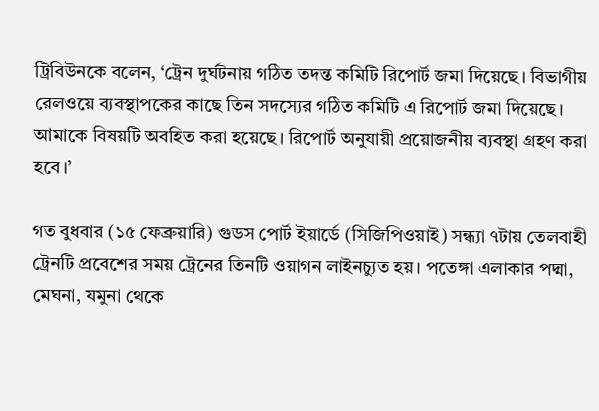ট্রিবিউনকে বলেন, ‘ট্রেন দুর্ঘটনায় গঠিত তদন্ত কমিটি রিপোর্ট জমা দিয়েছে। বিভাগীয় রেলওয়ে ব্যবস্থাপকের কাছে তিন সদস্যের গঠিত কমিটি এ রিপোর্ট জমা দিয়েছে। আমাকে বিষয়টি অবহিত করা হয়েছে। রিপোর্ট অনুযায়ী প্রয়োজনীয় ব্যবস্থা গ্রহণ করা হবে।’

গত বুধবার (১৫ ফেব্রুয়ারি) গুডস পোর্ট ইয়ার্ডে (সিজিপিওয়াই) সন্ধ্যা ৭টায় তেলবাহী ট্রেনটি প্রবেশের সময় ট্রেনের তিনটি ওয়াগন লাইনচ্যুত হয়। পতেঙ্গা এলাকার পদ্মা, মেঘনা, যমুনা থেকে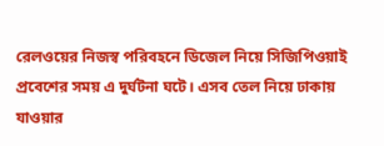রেলওয়ের নিজস্ব পরিবহনে ডিজেল নিয়ে সিজিপিওয়াই প্রবেশের সময় এ দুর্ঘটনা ঘটে। এসব তেল নিয়ে ঢাকায় যাওয়ার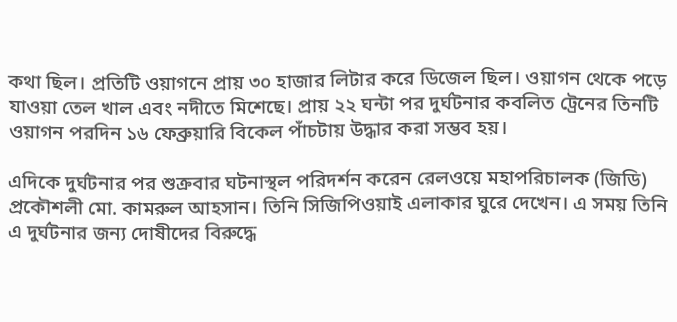কথা ছিল। প্রতিটি ওয়াগনে প্রায় ৩০ হাজার লিটার করে ডিজেল ছিল। ওয়াগন থেকে পড়ে যাওয়া তেল খাল এবং নদীতে মিশেছে। প্রায় ২২ ঘন্টা পর দুর্ঘটনার কবলিত ট্রেনের তিনটি ওয়াগন পরদিন ১৬ ফেব্রুয়ারি বিকেল পাঁচটায় উদ্ধার করা সম্ভব হয়।

এদিকে দুর্ঘটনার পর শুক্রবার ঘটনাস্থল পরিদর্শন করেন রেলওয়ে মহাপরিচালক (জিডি) প্রকৌশলী মো. কামরুল আহসান। তিনি সিজিপিওয়াই এলাকার ঘুরে দেখেন। এ সময় তিনি এ দুর্ঘটনার জন্য দোষীদের বিরুদ্ধে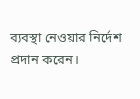ব্যবস্থা নেওয়ার নির্দেশ প্রদান করেন।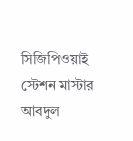সিজিপিওয়াই স্টেশন মাস্টার আবদুল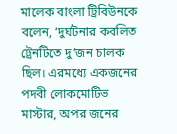মালেক বাংলা ট্রিবিউনকে বলেন, ‘দুর্ঘটনার কবলিত ট্রেনটিতে দু’জন চালক ছিল। এরমধ্যে একজনের পদবী লোকমোটিভ মাস্টার, অপর জনের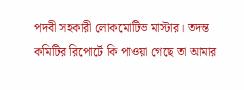পদবী সহকারী লোকমোটিভ মাস্টার। তদন্ত কমিটির রিপোর্টে কি পাওয়া গেছে তা আমার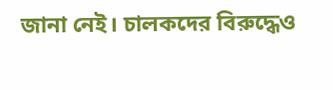জানা নেই। চালকদের বিরুদ্ধেও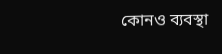কোনও ব্যবস্থা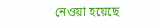নেওয়া হয়েছে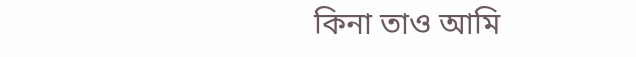কিনা তাও আমি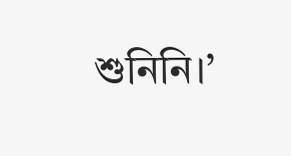শুনিনি।’